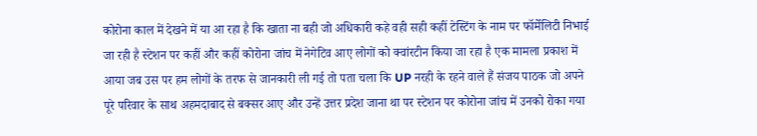कोरोना काल में देखने में या आ रहा है कि खाता ना बही जो अधिकारी कहे वही सही कहीं टेस्टिंग के नाम पर फॉर्मेलिटी निभाई जा रही है स्टेशन पर कहीं और कहीं कोरोना जांच में नेगेटिव आए लोगों को क्वांरटीन किया जा रहा है एक मामला प्रकाश में आया जब उस पर हम लोगों के तरफ से जानकारी ली गई तो पता चला कि UP नरही के रहने वाले हैं संजय पाठक जो अपने पूरे परिवार के साथ अहमदाबाद से बक्सर आए और उन्हें उत्तर प्रदेश जाना था पर स्टेशन पर कोरोना जांच में उनको रोका गया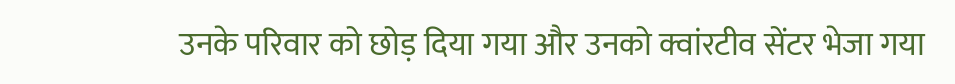उनके परिवार को छोड़ दिया गया और उनको क्वांरटीव सेंटर भेजा गया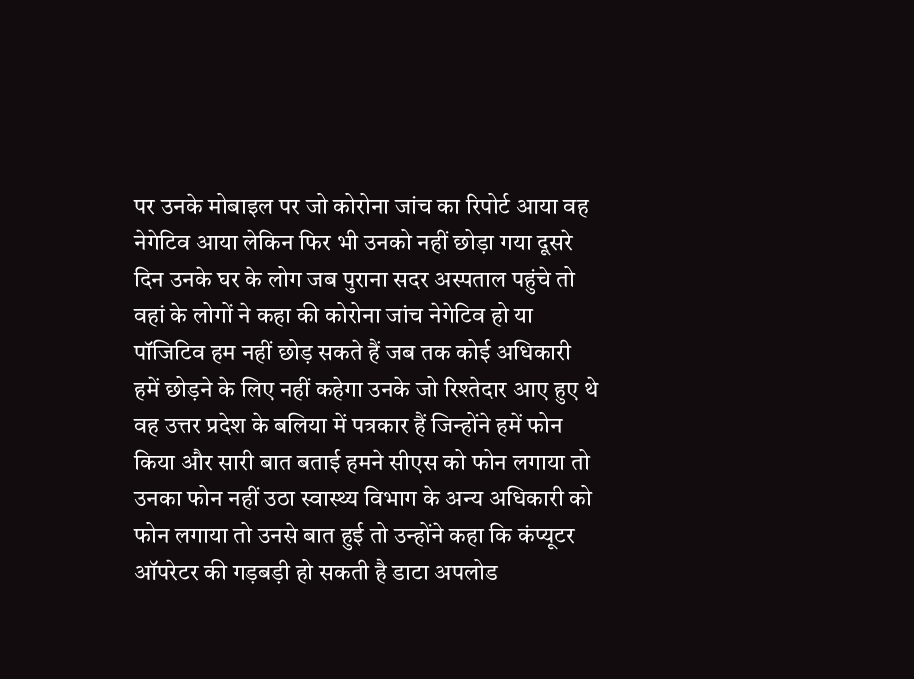पर उनके मोबाइल पर जो कोरोना जांच का रिपोर्ट आया वह नेगेटिव आया लेकिन फिर भी उनको नहीं छोड़ा गया दूसरे दिन उनके घर के लोग जब पुराना सदर अस्पताल पहुंचे तो वहां के लोगों ने कहा की कोरोना जांच नेगेटिव हो या पॉजिटिव हम नहीं छोड़ सकते हैं जब तक कोई अधिकारी हमें छोड़ने के लिए नहीं कहेगा उनके जो रिश्तेदार आए हुए थे वह उत्तर प्रदेश के बलिया में पत्रकार हैं जिन्होंने हमें फोन किया और सारी बात बताई हमने सीएस को फोन लगाया तो उनका फोन नहीं उठा स्वास्थ्य विभाग के अन्य अधिकारी को फोन लगाया तो उनसे बात हुई तो उन्होंने कहा कि कंप्यूटर ऑपरेटर की गड़बड़ी हो सकती है डाटा अपलोड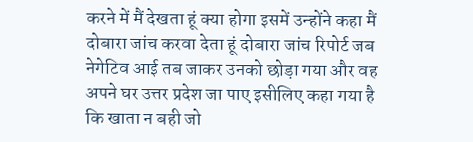करने में मैं देखता हूं क्या होगा इसमें उन्होंने कहा मैं दोबारा जांच करवा देता हूं दोबारा जांच रिपोर्ट जब नेगेटिव आई तब जाकर उनको छोड़ा गया और वह अपने घर उत्तर प्रदेश जा पाए इसीलिए कहा गया है कि खाता न बही जो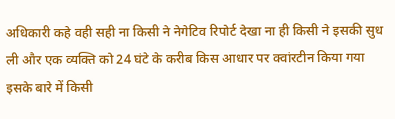अधिकारी कहे वही सही ना किसी ने नेगेटिव रिपोर्ट देखा ना ही किसी ने इसकी सुध ली और एक व्यक्ति को 24 घंटे के करीब किस आधार पर क्वांरटीन किया गया इसके बारे में किसी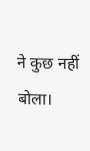ने कुछ नहीं बोला।